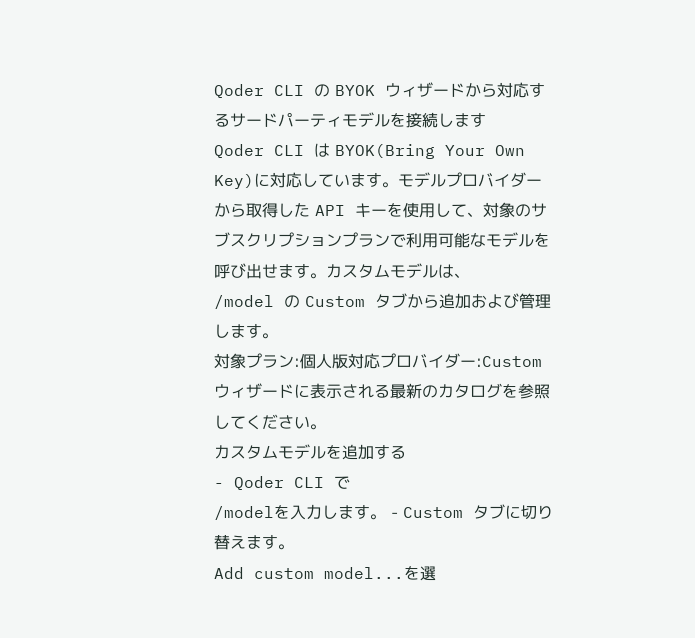Qoder CLI の BYOK ウィザードから対応するサードパーティモデルを接続します
Qoder CLI は BYOK(Bring Your Own Key)に対応しています。モデルプロバイダーから取得した API キーを使用して、対象のサブスクリプションプランで利用可能なモデルを呼び出せます。カスタムモデルは、
/model の Custom タブから追加および管理します。
対象プラン:個人版対応プロバイダー:Custom ウィザードに表示される最新のカタログを参照してください。
カスタムモデルを追加する
- Qoder CLI で
/modelを入力します。 - Custom タブに切り替えます。
Add custom model...を選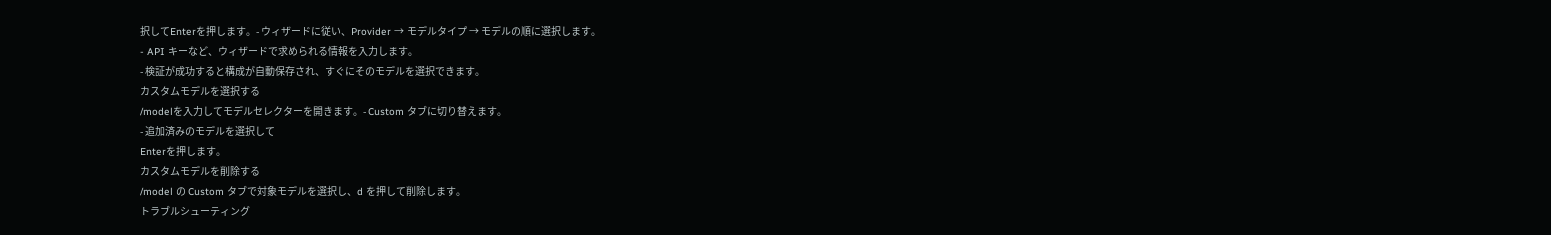択してEnterを押します。- ウィザードに従い、Provider → モデルタイプ → モデルの順に選択します。
- API キーなど、ウィザードで求められる情報を入力します。
- 検証が成功すると構成が自動保存され、すぐにそのモデルを選択できます。
カスタムモデルを選択する
/modelを入力してモデルセレクターを開きます。- Custom タブに切り替えます。
- 追加済みのモデルを選択して
Enterを押します。
カスタムモデルを削除する
/model の Custom タブで対象モデルを選択し、d を押して削除します。
トラブルシューティング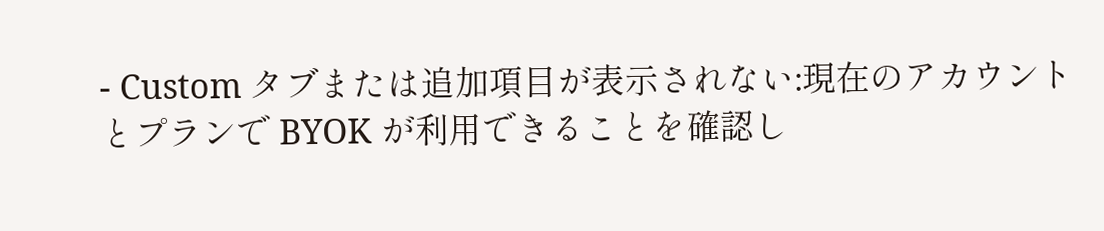- Custom タブまたは追加項目が表示されない:現在のアカウントとプランで BYOK が利用できることを確認し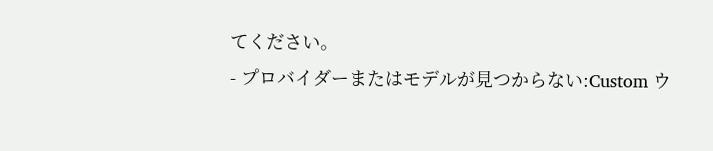てください。
- プロバイダーまたはモデルが見つからない:Custom ウ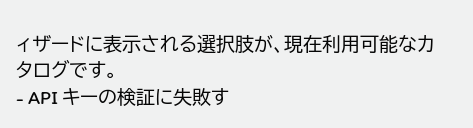ィザードに表示される選択肢が、現在利用可能なカタログです。
- API キーの検証に失敗す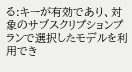る:キーが有効であり、対象のサブスクリプションプランで選択したモデルを利用でき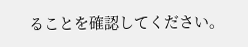ることを確認してください。